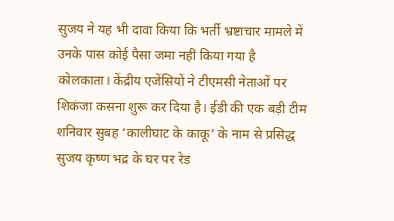सुजय ने यह भी दावा किया कि भर्ती भ्रष्टाचार मामले में उनके पास कोई पैसा जमा नहीं किया गया है
कोलकाता। केंद्रीय एजेंसियों ने टीएमसी नेताओं पर शिकंजा कसना शुरू कर दिया है। ईडी की एक बड़ी टीम शनिवार सुबह ‘कालीघाट के काकू’ के नाम से प्रसिद्ध सुजय कृष्ण भद्र के घर पर रेड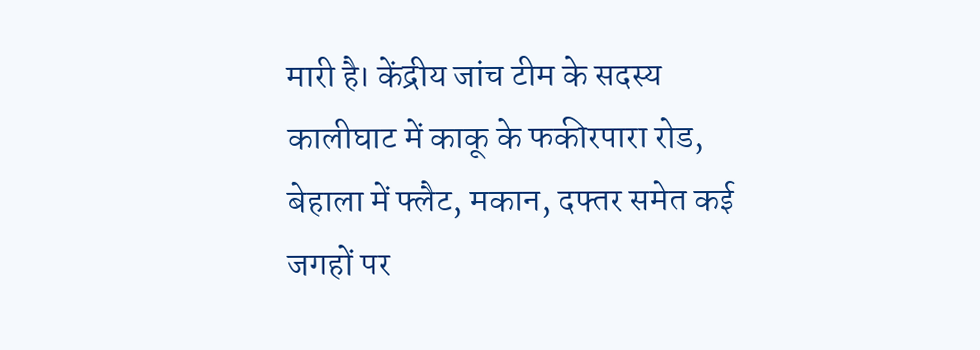मारी है। केंद्रीय जांच टीम के सदस्य कालीघाट में काकू के फकीरपारा रोड, बेहाला में फ्लैट, मकान, दफ्तर समेत कई जगहों पर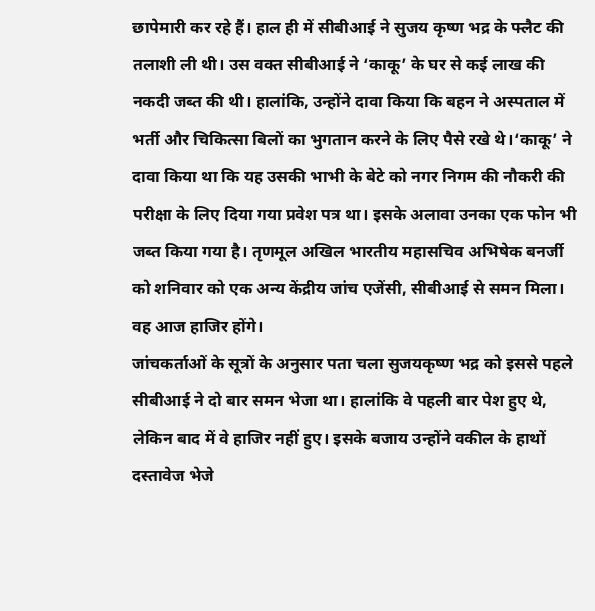छापेमारी कर रहे हैं। हाल ही में सीबीआई ने सुजय कृष्ण भद्र के फ्लैट की तलाशी ली थी। उस वक्त सीबीआई ने ‘काकू’ के घर से कई लाख की नकदी जब्त की थी। हालांकि, उन्होंने दावा किया कि बहन ने अस्पताल में भर्ती और चिकित्सा बिलों का भुगतान करने के लिए पैसे रखे थे।‘काकू’ ने दावा किया था कि यह उसकी भाभी के बेटे को नगर निगम की नौकरी की परीक्षा के लिए दिया गया प्रवेश पत्र था। इसके अलावा उनका एक फोन भी जब्त किया गया है। तृणमूल अखिल भारतीय महासचिव अभिषेक बनर्जी को शनिवार को एक अन्य केंद्रीय जांच एजेंसी, सीबीआई से समन मिला। वह आज हाजिर होंगे।
जांचकर्ताओं के सूत्रों के अनुसार पता चला सुजयकृष्ण भद्र को इससे पहले सीबीआई ने दो बार समन भेजा था। हालांकि वे पहली बार पेश हुए थे, लेकिन बाद में वे हाजिर नहीं हुए। इसके बजाय उन्होंने वकील के हाथों दस्तावेज भेजे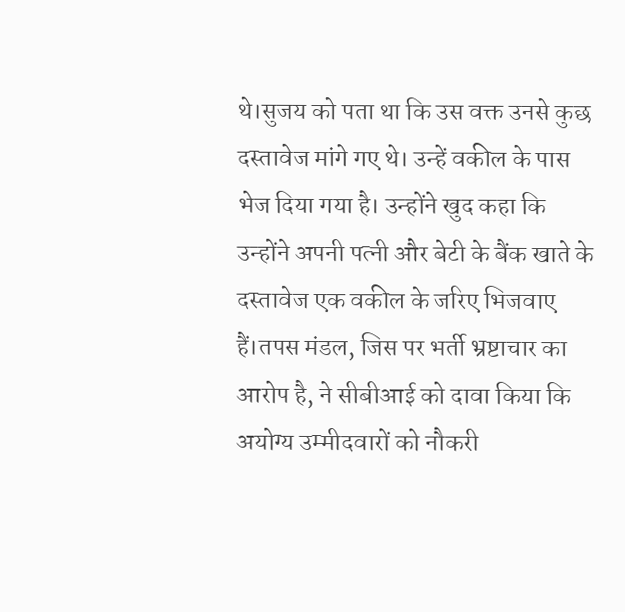थे।सुजय को पता था कि उस वक्त उनसे कुछ दस्तावेज मांगे गए थे। उन्हें वकील के पास भेज दिया गया है। उन्होंने खुद कहा कि उन्होंने अपनी पत्नी और बेटी के बैंक खाते के दस्तावेज एक वकील के जरिए भिजवाए हैं।तपस मंडल, जिस पर भर्ती भ्रष्टाचार का आरोप है, ने सीबीआई को दावा किया कि अयोग्य उम्मीदवारों को नौकरी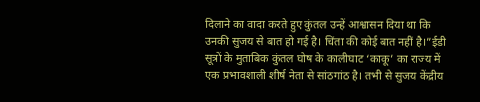दिलाने का वादा करते हुए कुंतल उन्हें आश्वासन दिया था कि उनकी सुजय से बात हो गई है। चिंता की कोई बात नहीं है।”ईडी सूत्रों के मुताबिक कुंतल घोष के कालीघाट ‘काकू’ का राज्य में एक प्रभावशाली शीर्ष नेता से सांठगांठ है। तभी से सुजय केंद्रीय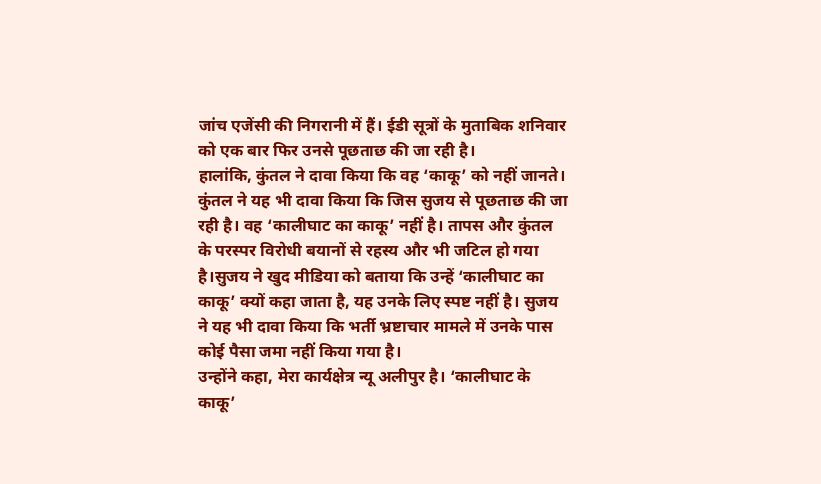जांच एजेंसी की निगरानी में हैं। ईडी सूत्रों के मुताबिक शनिवार को एक बार फिर उनसे पूछताछ की जा रही है।
हालांकि, कुंतल ने दावा किया कि वह ‘काकू’ को नहीं जानते। कुंतल ने यह भी दावा किया कि जिस सुजय से पूछताछ की जा रही है। वह ‘कालीघाट का काकू’ नहीं है। तापस और कुंतल के परस्पर विरोधी बयानों से रहस्य और भी जटिल हो गया है।सुजय ने खुद मीडिया को बताया कि उन्हें ‘कालीघाट का काकू’ क्यों कहा जाता है, यह उनके लिए स्पष्ट नहीं है। सुजय ने यह भी दावा किया कि भर्ती भ्रष्टाचार मामले में उनके पास कोई पैसा जमा नहीं किया गया है।
उन्होंने कहा, मेरा कार्यक्षेत्र न्यू अलीपुर है। ‘कालीघाट के काकू’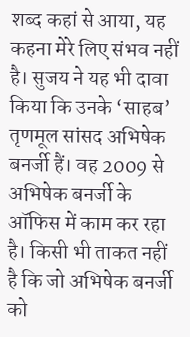शब्द कहां से आया, यह कहना मेरे लिए संभव नहीं है। सुजय ने यह भी दावा किया कि उनके ‘साहब’ तृणमूल सांसद अभिषेक बनर्जी हैं। वह 2009 से अभिषेक बनर्जी के ऑफिस में काम कर रहा है। किसी भी ताकत नहीं है कि जो अभिषेक बनर्जी को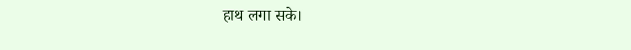हाथ लगा सके।